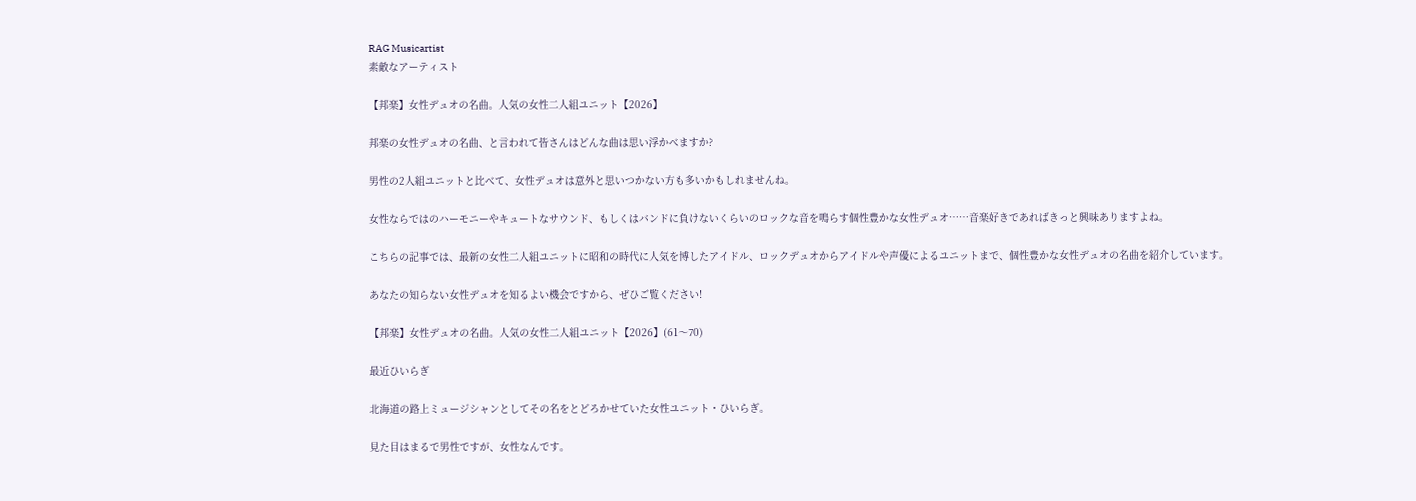RAG Musicartist
素敵なアーティスト

【邦楽】女性デュオの名曲。人気の女性二人組ユニット【2026】

邦楽の女性デュオの名曲、と言われて皆さんはどんな曲は思い浮かべますか?

男性の2人組ユニットと比べて、女性デュオは意外と思いつかない方も多いかもしれませんね。

女性ならではのハーモニーやキュートなサウンド、もしくはバンドに負けないくらいのロックな音を鳴らす個性豊かな女性デュオ……音楽好きであればきっと興味ありますよね。

こちらの記事では、最新の女性二人組ユニットに昭和の時代に人気を博したアイドル、ロックデュオからアイドルや声優によるユニットまで、個性豊かな女性デュオの名曲を紹介しています。

あなたの知らない女性デュオを知るよい機会ですから、ぜひご覧ください!

【邦楽】女性デュオの名曲。人気の女性二人組ユニット【2026】(61〜70)

最近ひいらぎ

北海道の路上ミュージシャンとしてその名をとどろかせていた女性ユニット・ひいらぎ。

見た目はまるで男性ですが、女性なんです。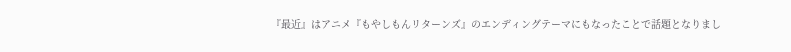『最近』はアニメ『もやしもんリターンズ』のエンディングテーマにもなったことで話題となりまし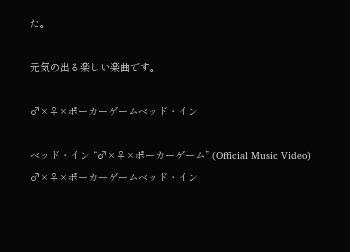た。

元気の出る楽しい楽曲です。

♂×♀×ポーカーゲームベッド・イン

ベッド・イン “♂×♀×ポーカーゲーム” (Official Music Video)
♂×♀×ポーカーゲームベッド・イン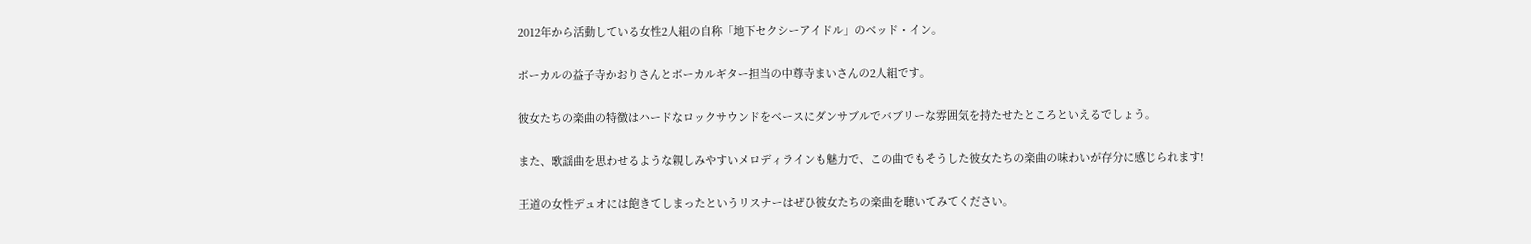2012年から活動している女性2人組の自称「地下セクシーアイドル」のベッド・イン。

ボーカルの益子寺かおりさんとボーカルギター担当の中尊寺まいさんの2人組です。

彼女たちの楽曲の特徴はハードなロックサウンドをベースにダンサブルでバブリーな雰囲気を持たせたところといえるでしょう。

また、歌謡曲を思わせるような親しみやすいメロディラインも魅力で、この曲でもそうした彼女たちの楽曲の味わいが存分に感じられます!

王道の女性デュオには飽きてしまったというリスナーはぜひ彼女たちの楽曲を聴いてみてください。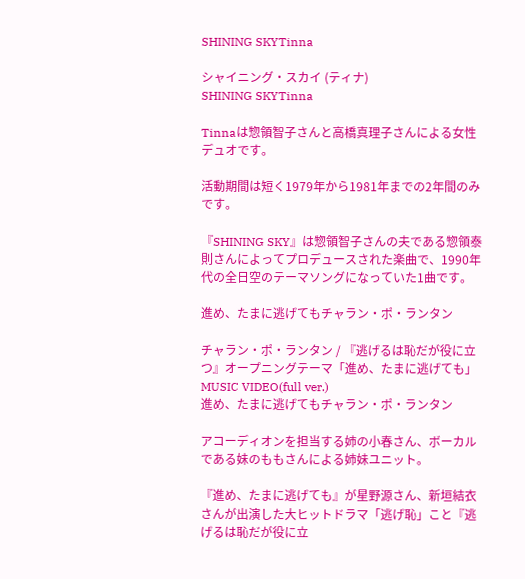SHINING SKYTinna

シャイニング・スカイ (ティナ)
SHINING SKYTinna

Tinnaは惣領智子さんと高橋真理子さんによる女性デュオです。

活動期間は短く1979年から1981年までの2年間のみです。

『SHINING SKY』は惣領智子さんの夫である惣領泰則さんによってプロデュースされた楽曲で、1990年代の全日空のテーマソングになっていた1曲です。

進め、たまに逃げてもチャラン・ポ・ランタン

チャラン・ポ・ランタン / 『逃げるは恥だが役に立つ』オープニングテーマ「進め、たまに逃げても」MUSIC VIDEO(full ver.)
進め、たまに逃げてもチャラン・ポ・ランタン

アコーディオンを担当する姉の小春さん、ボーカルである妹のももさんによる姉妹ユニット。

『進め、たまに逃げても』が星野源さん、新垣結衣さんが出演した大ヒットドラマ「逃げ恥」こと『逃げるは恥だが役に立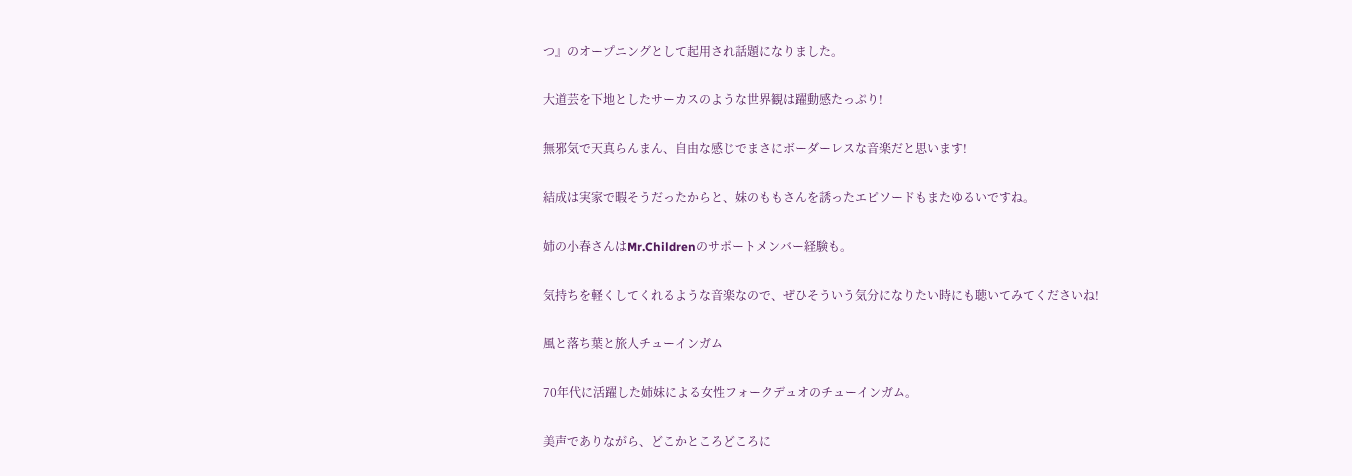つ』のオープニングとして起用され話題になりました。

大道芸を下地としたサーカスのような世界観は躍動感たっぷり!

無邪気で天真らんまん、自由な感じでまさにボーダーレスな音楽だと思います!

結成は実家で暇そうだったからと、妹のももさんを誘ったエピソードもまたゆるいですね。

姉の小春さんはMr.Childrenのサポートメンバー経験も。

気持ちを軽くしてくれるような音楽なので、ぜひそういう気分になりたい時にも聴いてみてくださいね!

風と落ち葉と旅人チューインガム

70年代に活躍した姉妹による女性フォークデュオのチューインガム。

美声でありながら、どこかところどころに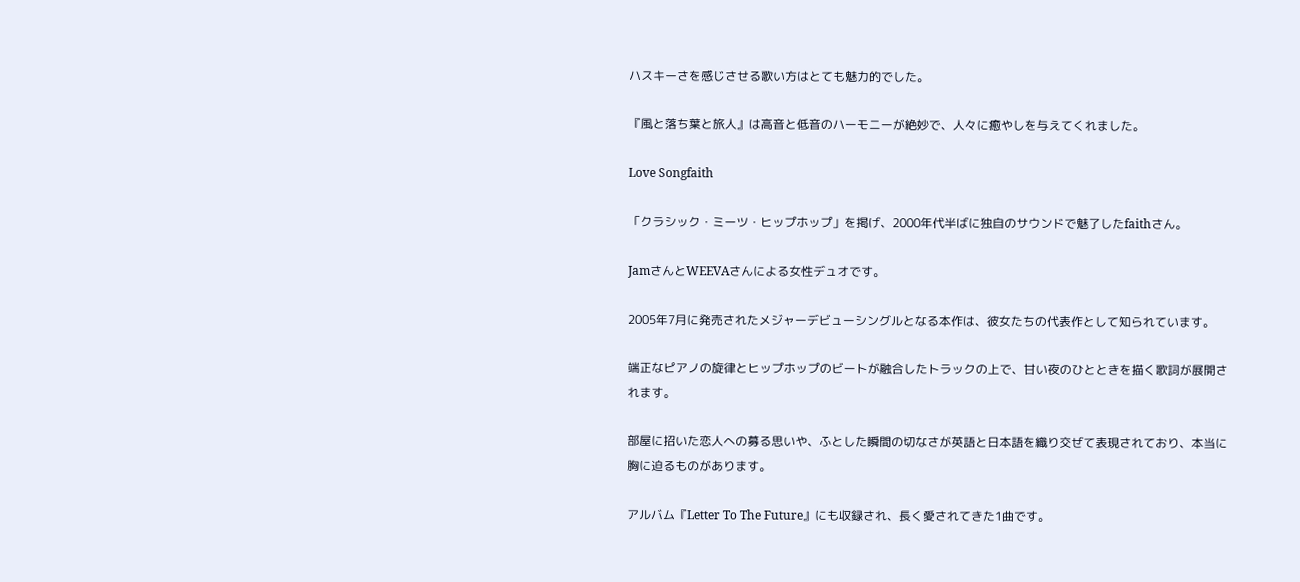ハスキーさを感じさせる歌い方はとても魅力的でした。

『風と落ち葉と旅人』は高音と低音のハーモニーが絶妙で、人々に癒やしを与えてくれました。

Love Songfaith

「クラシック・ミーツ・ヒップホップ」を掲げ、2000年代半ばに独自のサウンドで魅了したfaithさん。

JamさんとWEEVAさんによる女性デュオです。

2005年7月に発売されたメジャーデビューシングルとなる本作は、彼女たちの代表作として知られています。

端正なピアノの旋律とヒップホップのビートが融合したトラックの上で、甘い夜のひとときを描く歌詞が展開されます。

部屋に招いた恋人への募る思いや、ふとした瞬間の切なさが英語と日本語を織り交ぜて表現されており、本当に胸に迫るものがあります。

アルバム『Letter To The Future』にも収録され、長く愛されてきた1曲です。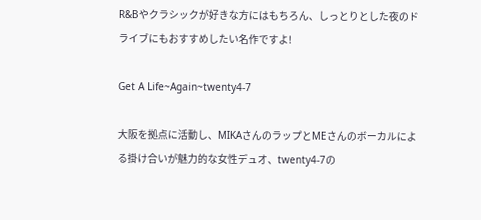R&Bやクラシックが好きな方にはもちろん、しっとりとした夜のドライブにもおすすめしたい名作ですよ!

Get A Life~Again~twenty4-7

大阪を拠点に活動し、MIKAさんのラップとMEさんのボーカルによる掛け合いが魅力的な女性デュオ、twenty4-7の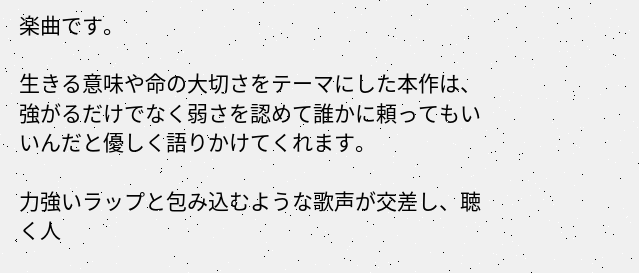楽曲です。

生きる意味や命の大切さをテーマにした本作は、強がるだけでなく弱さを認めて誰かに頼ってもいいんだと優しく語りかけてくれます。

力強いラップと包み込むような歌声が交差し、聴く人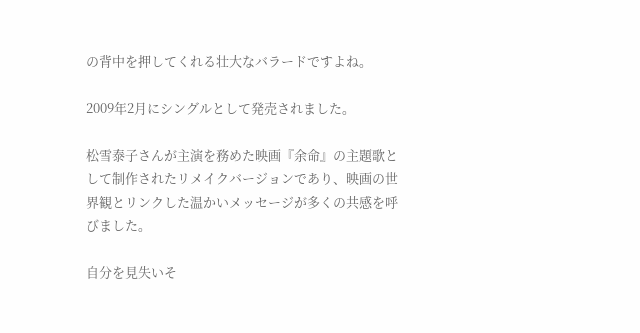の背中を押してくれる壮大なバラードですよね。

2009年2月にシングルとして発売されました。

松雪泰子さんが主演を務めた映画『余命』の主題歌として制作されたリメイクバージョンであり、映画の世界観とリンクした温かいメッセージが多くの共感を呼びました。

自分を見失いそ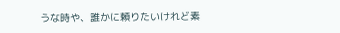うな時や、誰かに頼りたいけれど素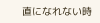直になれない時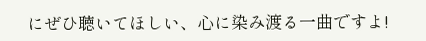にぜひ聴いてほしい、心に染み渡る一曲ですよ!